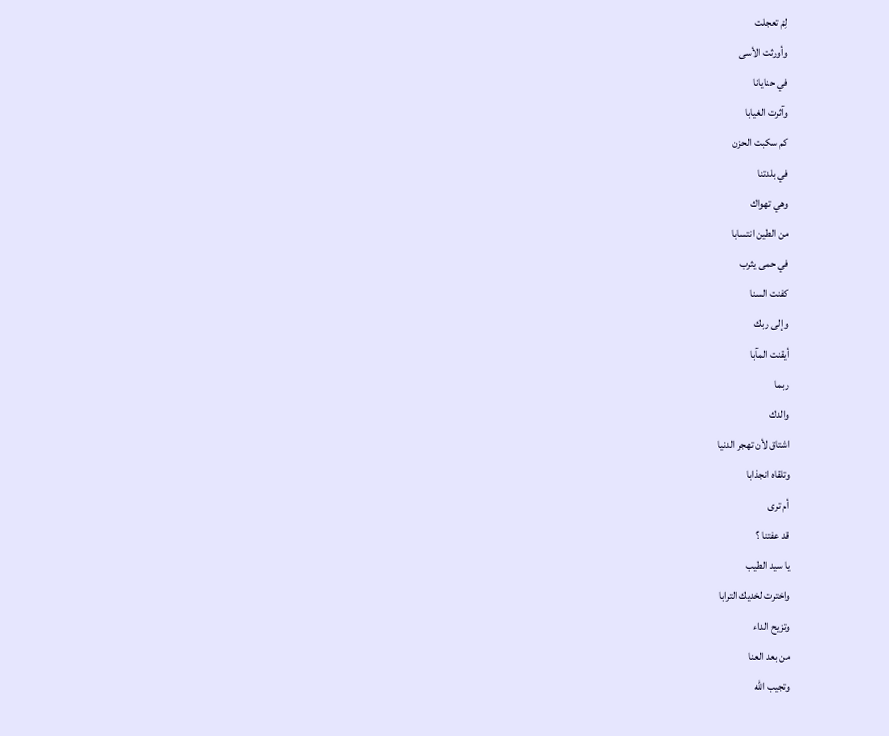لِمْ تعجلت
وأورثت الأسى
في حنايانا
وآثرت الغيابا
كم سكبت الحزن
في بلدتنا
وهي تهواك
من الطين انتسابا
في حمى يثرب
كفنت السنا
وإلى ربك
أيقنت المآبا
ربما
والدك
اشتاق لأن تهجر الدنيا
وتلقاه انجذابا
أم ترى
قد عفتنا ؟
يا سيد الطيب
واخترت لخديك الترابا
وتزيح الداء
من بعد العنا
وتجيب الله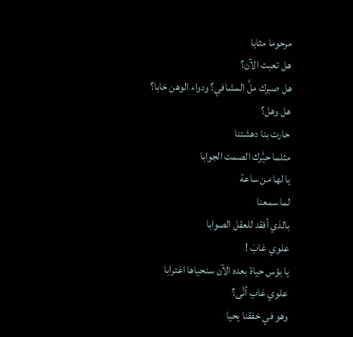مرحوما مثابا
هل تعبت الآن؟
هل صبرك ملَّ المشافي؟ ودواء الوهن خابا؟
هل وهل؟
حارت بنا دهشتنا
مثلما حيَّرك الصمت الجوابا
يا لها من ساعة
لما سمعنا
بالذي أفقد للعقل الصوابا
علوي غابَ !
يا بؤس حياة بعده الآن سنحياها اغترابا
علوي غابِ أنَّى؟
وهو في خفقنا يحيا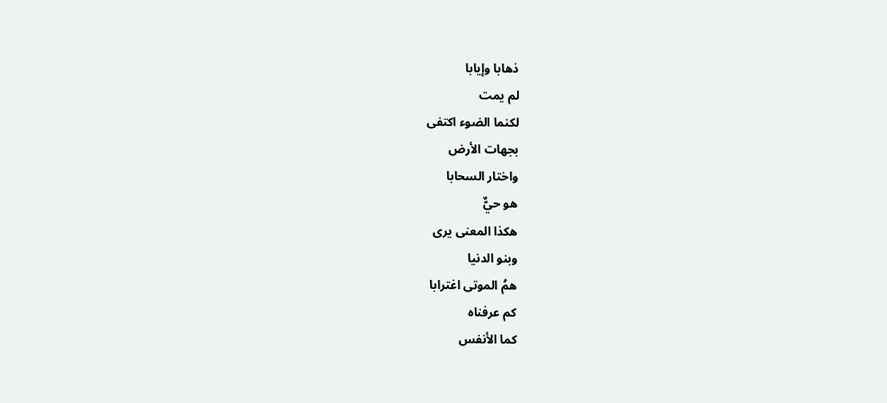ذهابا وإيابا
لم يمت
لكنما الضوء اكتفى
بجهات الأرض
واختار السحابا
هو حيٌّ
هكذا المعنى يرى
وبنو الدنيا
همُ الموتى اغترابا
كم عرفناه
كما الأنفس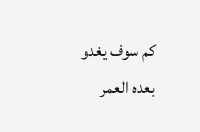كم سوف يغدو
بعده العمر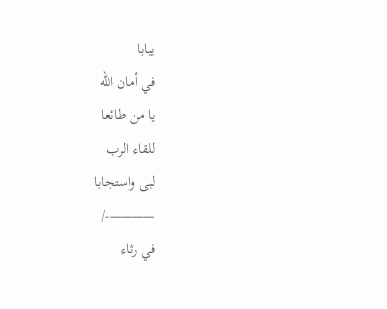يبابا
في أمان الله
يا من طائعا
للقاء الرب
لبى واستجابا
————-/
في رثاء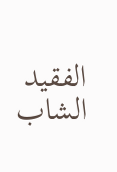الفقيد الشاب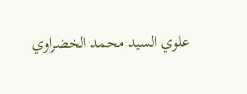علوي السيد محمد الخضراوي